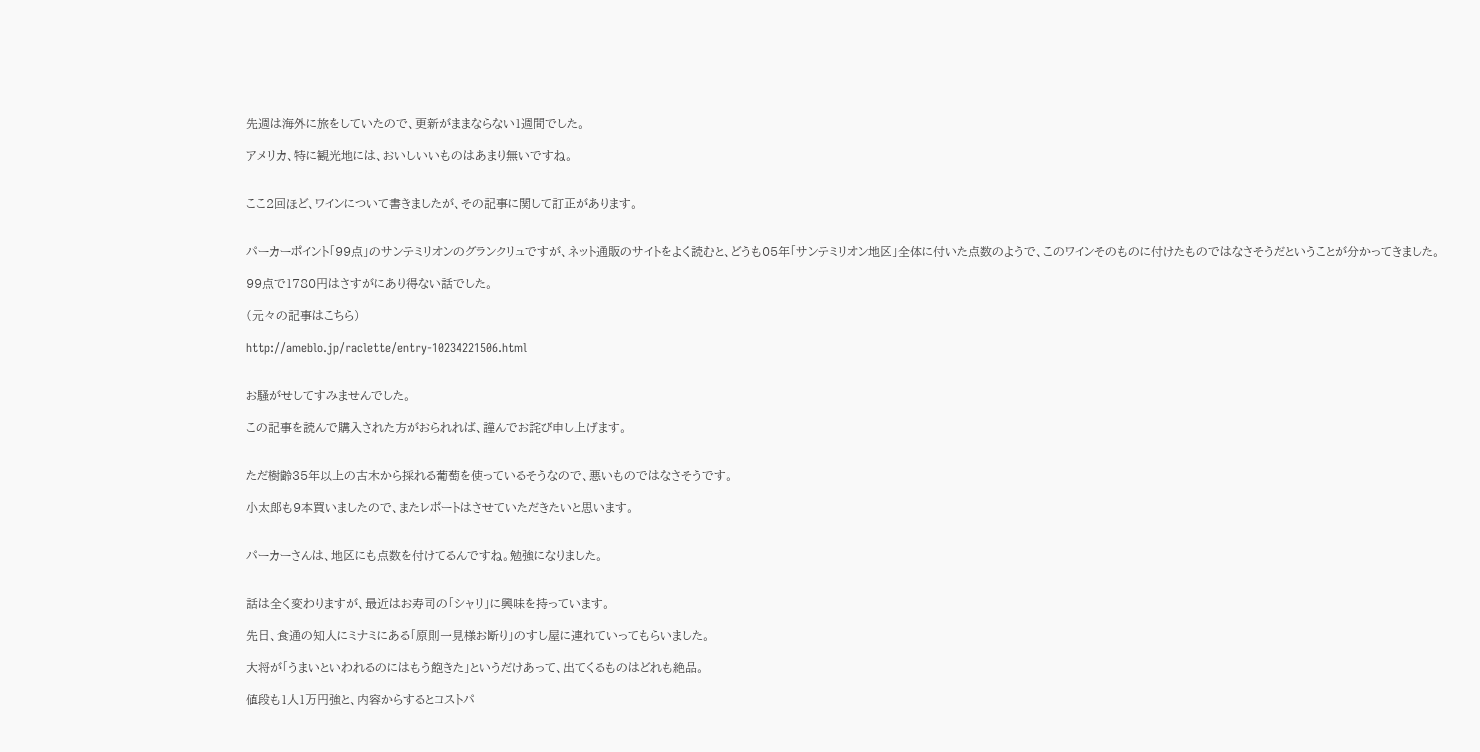先週は海外に旅をしていたので、更新がままならない1週間でした。

アメリカ、特に観光地には、おいしいいものはあまり無いですね。


ここ2回ほど、ワインについて書きましたが、その記事に関して訂正があります。


パーカーポイント「99点」のサンテミリオンのグランクリュですが、ネット通販のサイトをよく読むと、どうも05年「サンテミリオン地区」全体に付いた点数のようで、このワインそのものに付けたものではなさそうだということが分かってきました。

99点で1780円はさすがにあり得ない話でした。

(元々の記事はこちら)

http://ameblo.jp/raclette/entry-10234221506.html


お騒がせしてすみませんでした。

この記事を読んで購入された方がおられれば、謹んでお詫び申し上げます。


ただ樹齢35年以上の古木から採れる葡萄を使っているそうなので、悪いものではなさそうです。

小太郎も9本買いましたので、またレポートはさせていただきたいと思います。


パーカーさんは、地区にも点数を付けてるんですね。勉強になりました。


話は全く変わりますが、最近はお寿司の「シャリ」に興味を持っています。

先日、食通の知人にミナミにある「原則一見様お断り」のすし屋に連れていってもらいました。

大将が「うまいといわれるのにはもう飽きた」というだけあって、出てくるものはどれも絶品。

値段も1人1万円強と、内容からするとコストパ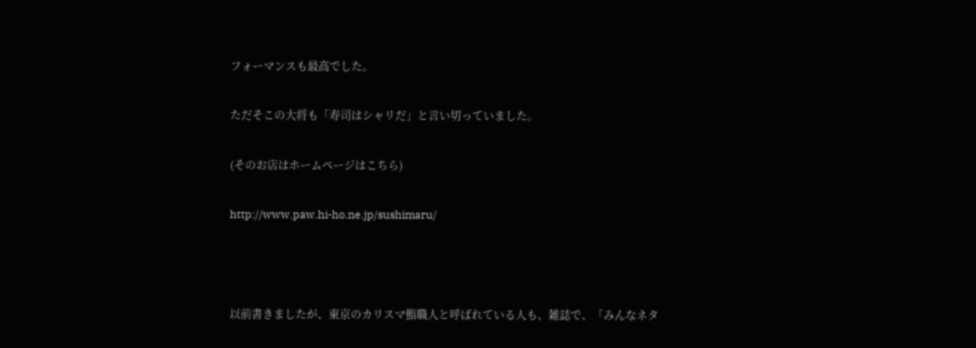フォーマンスも最高でした。

ただそこの大将も「寿司はシャリだ」と言い切っていました。

(そのお店はホームページはこちら)

http://www.paw.hi-ho.ne.jp/sushimaru/



以前書きましたが、東京のカリスマ鮨職人と呼ばれている人も、雑誌で、「みんなネタ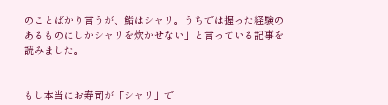のことばかり言うが、鮨はシャリ。うちでは握った経験のあるものにしかシャリを炊かせない」と言っている記事を読みました。


もし本当にお寿司が「シャリ」で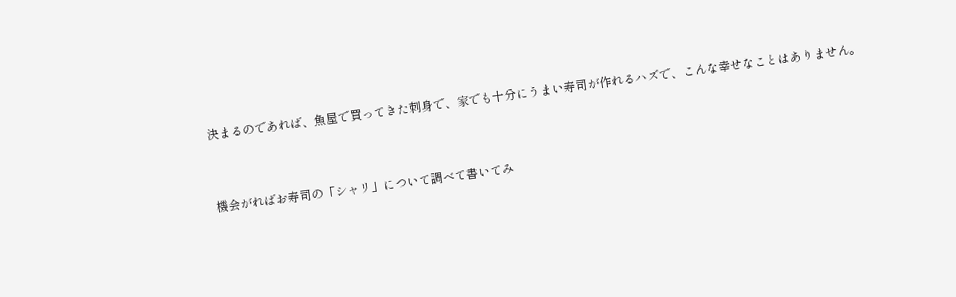決まるのであれば、魚屋で買ってきた刺身で、家でも十分にうまい寿司が作れるハズで、こんな幸せなことはありません。


機会がればお寿司の「シャリ」について調べて書いてみ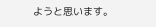ようと思います。